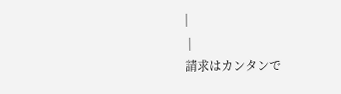|
 |
請求はカンタンで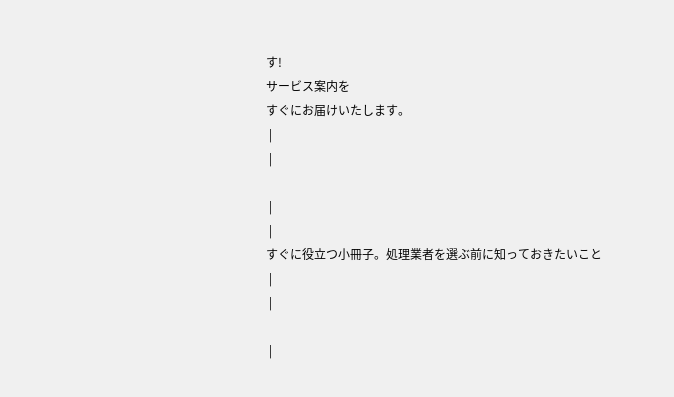す!
サービス案内を
すぐにお届けいたします。
 |
 |

 |
 |
すぐに役立つ小冊子。処理業者を選ぶ前に知っておきたいこと
 |
 |

 |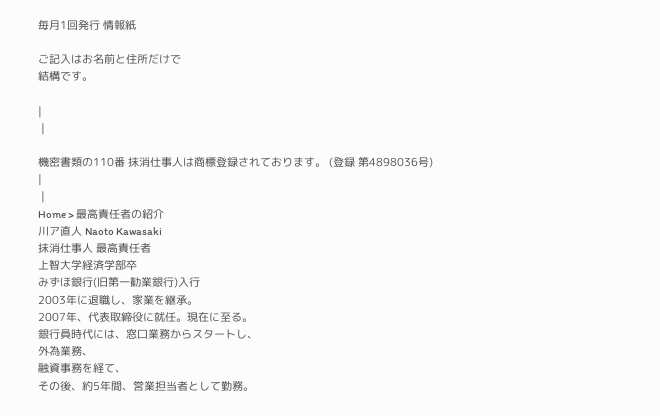毎月1回発行 情報紙

ご記入はお名前と住所だけで
結構です。

|
 |

機密書類の110番 抹消仕事人は商標登録されております。 (登録 第4898036号)
|
 |
Home > 最高責任者の紹介
川ア直人 Naoto Kawasaki
抹消仕事人 最高責任者
上智大学経済学部卒
みずほ銀行(旧第一勧業銀行)入行
2003年に退職し、家業を継承。
2007年、代表取締役に就任。現在に至る。
銀行員時代には、窓口業務からスタートし、
外為業務、
融資事務を経て、
その後、約5年間、営業担当者として勤務。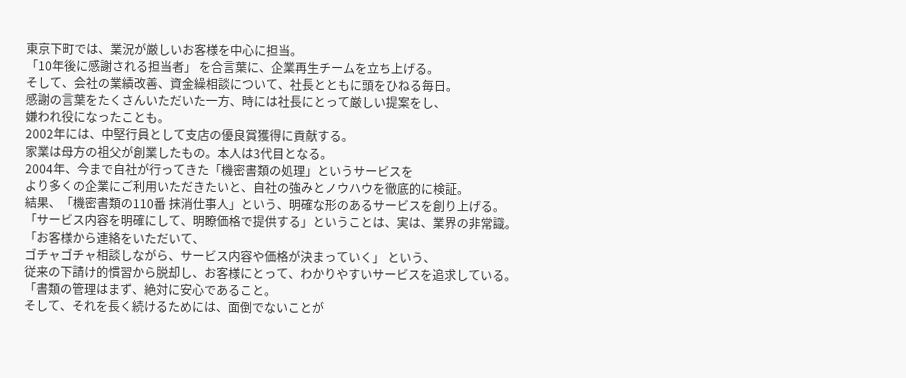東京下町では、業況が厳しいお客様を中心に担当。
「10年後に感謝される担当者」 を合言葉に、企業再生チームを立ち上げる。
そして、会社の業績改善、資金繰相談について、社長とともに頭をひねる毎日。
感謝の言葉をたくさんいただいた一方、時には社長にとって厳しい提案をし、
嫌われ役になったことも。
2002年には、中堅行員として支店の優良賞獲得に貢献する。
家業は母方の祖父が創業したもの。本人は3代目となる。
2004年、今まで自社が行ってきた「機密書類の処理」というサービスを
より多くの企業にご利用いただきたいと、自社の強みとノウハウを徹底的に検証。
結果、「機密書類の110番 抹消仕事人」という、明確な形のあるサービスを創り上げる。
「サービス内容を明確にして、明瞭価格で提供する」ということは、実は、業界の非常識。
「お客様から連絡をいただいて、
ゴチャゴチャ相談しながら、サービス内容や価格が決まっていく」 という、
従来の下請け的慣習から脱却し、お客様にとって、わかりやすいサービスを追求している。
「書類の管理はまず、絶対に安心であること。
そして、それを長く続けるためには、面倒でないことが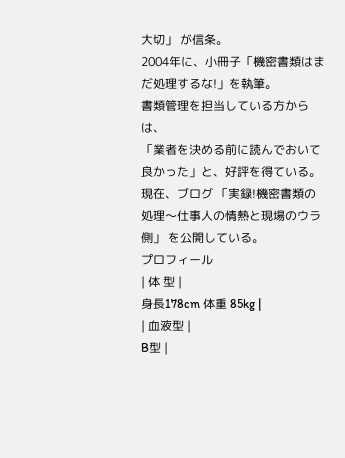大切」 が信条。
2004年に、小冊子「機密書類はまだ処理するな!」を執筆。
書類管理を担当している方からは、
「業者を決める前に読んでおいて良かった」と、好評を得ている。
現在、ブログ 「実録!機密書類の処理〜仕事人の情熱と現場のウラ側」 を公開している。
プロフィール
| 体 型 |
身長178cm 体重 85kg |
| 血液型 |
B型 |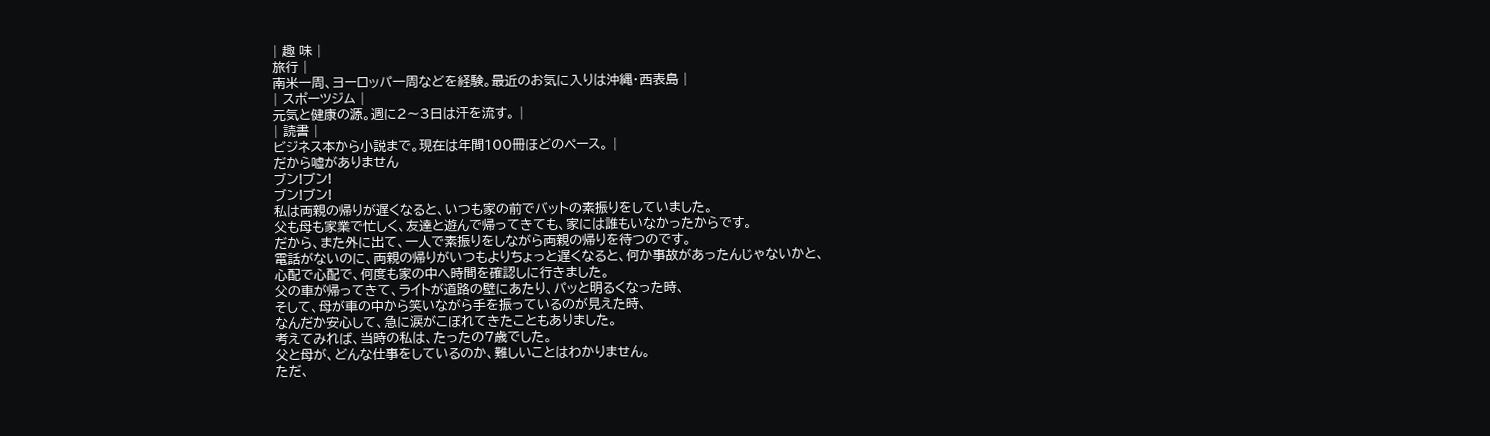| 趣 味 |
旅行 |
南米一周、ヨーロッパ一周などを経験。最近のお気に入りは沖縄・西表島 |
| スポーツジム |
元気と健康の源。週に2〜3日は汗を流す。 |
| 読書 |
ビジネス本から小説まで。現在は年間100冊ほどのペース。 |
だから嘘がありません
ブン!ブン!
ブン!ブン!
私は両親の帰りが遅くなると、いつも家の前でバットの素振りをしていました。
父も母も家業で忙しく、友達と遊んで帰ってきても、家には誰もいなかったからです。
だから、また外に出て、一人で素振りをしながら両親の帰りを待つのです。
電話がないのに、両親の帰りがいつもよりちょっと遅くなると、何か事故があったんじゃないかと、
心配で心配で、何度も家の中へ時間を確認しに行きました。
父の車が帰ってきて、ライトが道路の壁にあたり、パッと明るくなった時、
そして、母が車の中から笑いながら手を振っているのが見えた時、
なんだか安心して、急に涙がこぼれてきたこともありました。
考えてみれば、当時の私は、たったの7歳でした。
父と母が、どんな仕事をしているのか、難しいことはわかりません。
ただ、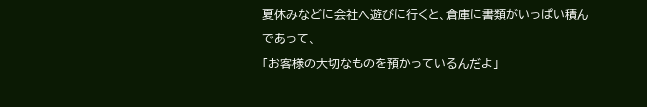夏休みなどに会社へ遊びに行くと、倉庫に書類がいっぱい積んであって、
「お客様の大切なものを預かっているんだよ」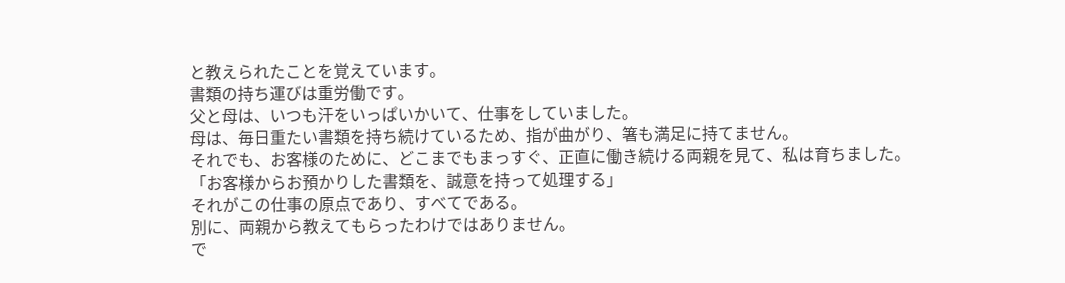と教えられたことを覚えています。
書類の持ち運びは重労働です。
父と母は、いつも汗をいっぱいかいて、仕事をしていました。
母は、毎日重たい書類を持ち続けているため、指が曲がり、箸も満足に持てません。
それでも、お客様のために、どこまでもまっすぐ、正直に働き続ける両親を見て、私は育ちました。
「お客様からお預かりした書類を、誠意を持って処理する」
それがこの仕事の原点であり、すべてである。
別に、両親から教えてもらったわけではありません。
で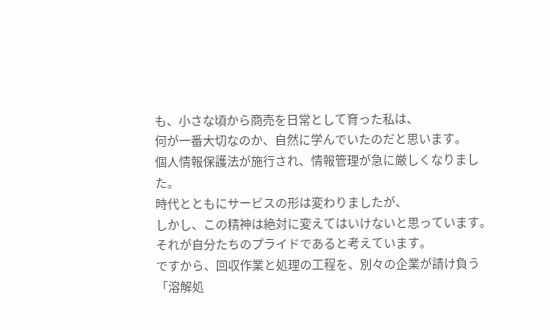も、小さな頃から商売を日常として育った私は、
何が一番大切なのか、自然に学んでいたのだと思います。
個人情報保護法が施行され、情報管理が急に厳しくなりました。
時代とともにサービスの形は変わりましたが、
しかし、この精神は絶対に変えてはいけないと思っています。
それが自分たちのプライドであると考えています。
ですから、回収作業と処理の工程を、別々の企業が請け負う「溶解処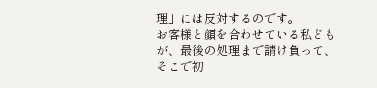理」には反対するのです。
お客様と顔を合わせている私どもが、最後の処理まで請け負って、
そこで初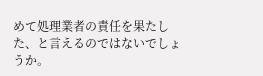めて処理業者の責任を果たした、と言えるのではないでしょうか。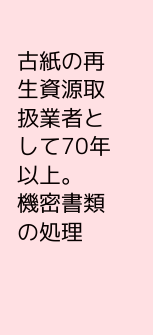古紙の再生資源取扱業者として70年以上。
機密書類の処理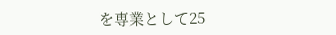を専業として25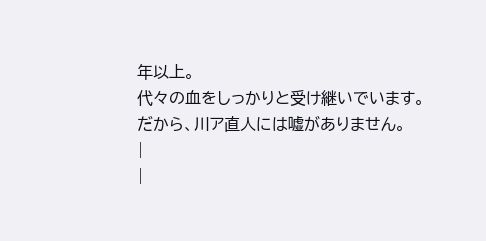年以上。
代々の血をしっかりと受け継いでいます。
だから、川ア直人には嘘がありません。
|
|